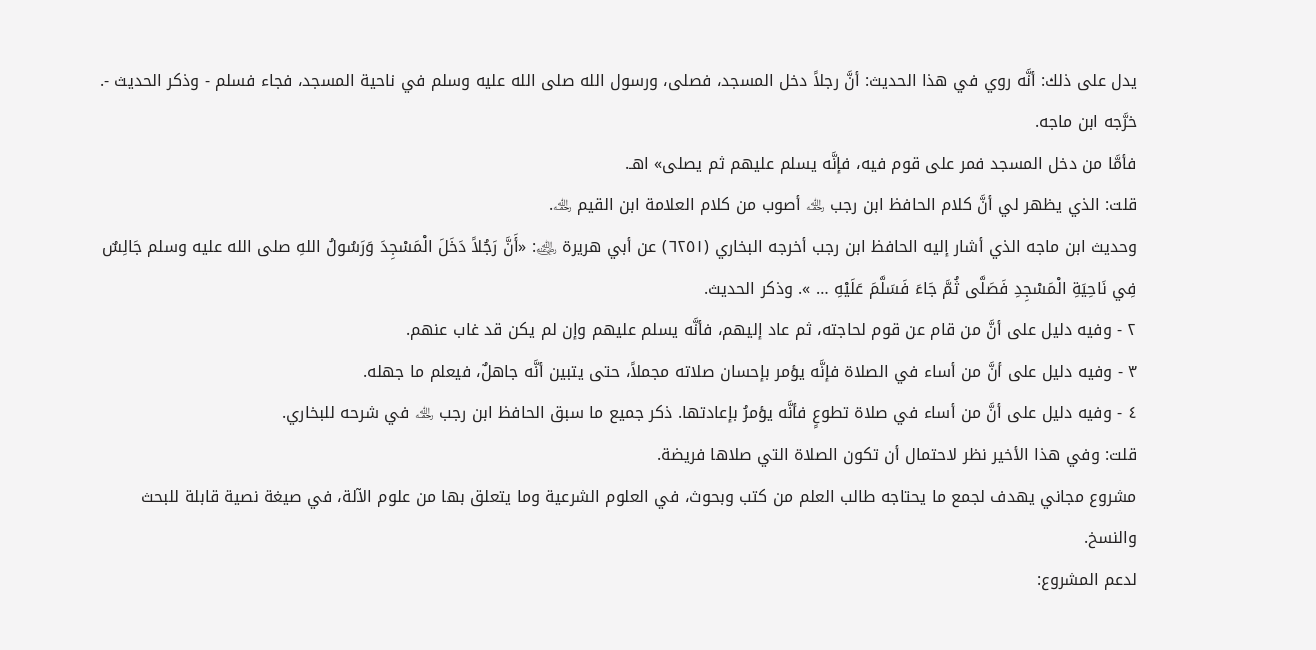يدل على ذلك: أنَّه روي في هذا الحديث: أنَّ رجلاً دخل المسجد، فصلى، ورسول الله صلى الله عليه وسلم في ناحية المسجد، فجاء فسلم - وذكر الحديث -. خرَّجه ابن ماجه.
فأمَّا من دخل المسجد فمر على قوم فيه، فإنَّه يسلم عليهم ثم يصلى» اهـ.
قلت: الذي يظهر لي أنَّ كلام الحافظ ابن رجب ﵀ أصوب من كلام العلامة ابن القيم ﵀.
وحديث ابن ماجه الذي أشار إليه الحافظ ابن رجب أخرجه البخاري (٦٢٥١) عن أبي هريرة ﵁: «أَنَّ رَجُلاً دَخَلَ الْمَسْجِدَ وَرَسُولُ اللهِ صلى الله عليه وسلم جَالِسٌ فِي نَاحِيَةِ الْمَسْجِدِ فَصَلَّى ثُمَّ جَاءَ فَسَلَّمَ عَلَيْهِ … ». وذكر الحديث.
٢ - وفيه دليل على أنَّ من قام عن قوم لحاجته، ثم عاد إليهم، فأنَّه يسلم عليهم وإن لم يكن قد غاب عنهم.
٣ - وفيه دليل على أنَّ من أساء في الصلاة فإنَّه يؤمر بإحسان صلاته مجملاً، حتى يتبين أنَّه جاهلٌ، فيعلم ما جهله.
٤ - وفيه دليل على أنَّ من أساء في صلاة تطوعٍ فأنَّه يؤمرُ بإعادتها. ذكر جميع ما سبق الحافظ ابن رجب ﵀ في شرحه للبخاري.
قلت: وفي هذا الأخير نظر لاحتمال أن تكون الصلاة التي صلاها فريضة.
مشروع مجاني يهدف لجمع ما يحتاجه طالب العلم من كتب وبحوث، في العلوم الشرعية وما يتعلق بها من علوم الآلة، في صيغة نصية قابلة للبحث والنسخ.
لدعم المشروع: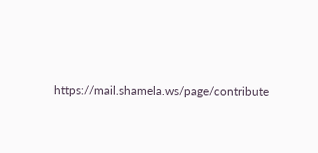https://mail.shamela.ws/page/contribute